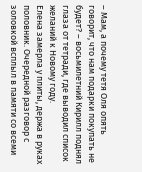– Мам, а почему тетя Оля опять говорит, что нам подарки покупать не будет? – восьмилетний Кирилл поднял глаза от тетради, где выводил список желаний к Новому году.
Елена замерла у плиты, держа в руках половник. Очередной разговор с золовкой всплыл в памяти со всеми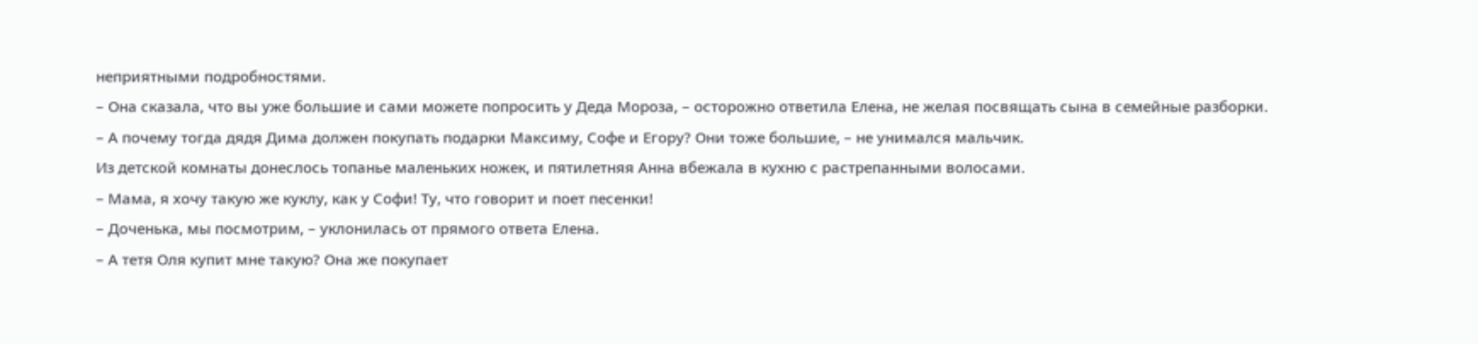неприятными подробностями.
– Она сказала, что вы уже большие и сами можете попросить у Деда Мороза, – осторожно ответила Елена, не желая посвящать сына в семейные разборки.
– А почему тогда дядя Дима должен покупать подарки Максиму, Софе и Егору? Они тоже большие, – не унимался мальчик.
Из детской комнаты донеслось топанье маленьких ножек, и пятилетняя Анна вбежала в кухню с растрепанными волосами.
– Мама, я хочу такую же куклу, как у Софи! Ту, что говорит и поет песенки!
– Доченька, мы посмотрим, – уклонилась от прямого ответа Елена.
– А тетя Оля купит мне такую? Она же покупает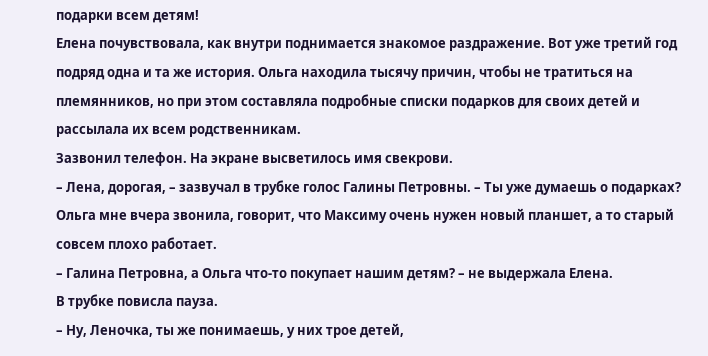подарки всем детям!
Елена почувствовала, как внутри поднимается знакомое раздражение. Вот уже третий год подряд одна и та же история. Ольга находила тысячу причин, чтобы не тратиться на племянников, но при этом составляла подробные списки подарков для своих детей и рассылала их всем родственникам.
Зазвонил телефон. На экране высветилось имя свекрови.
– Лена, дорогая, – зазвучал в трубке голос Галины Петровны. – Ты уже думаешь о подарках? Ольга мне вчера звонила, говорит, что Максиму очень нужен новый планшет, а то старый совсем плохо работает.
– Галина Петровна, а Ольга что-то покупает нашим детям? – не выдержала Елена.
В трубке повисла пауза.
– Ну, Леночка, ты же понимаешь, у них трое детей,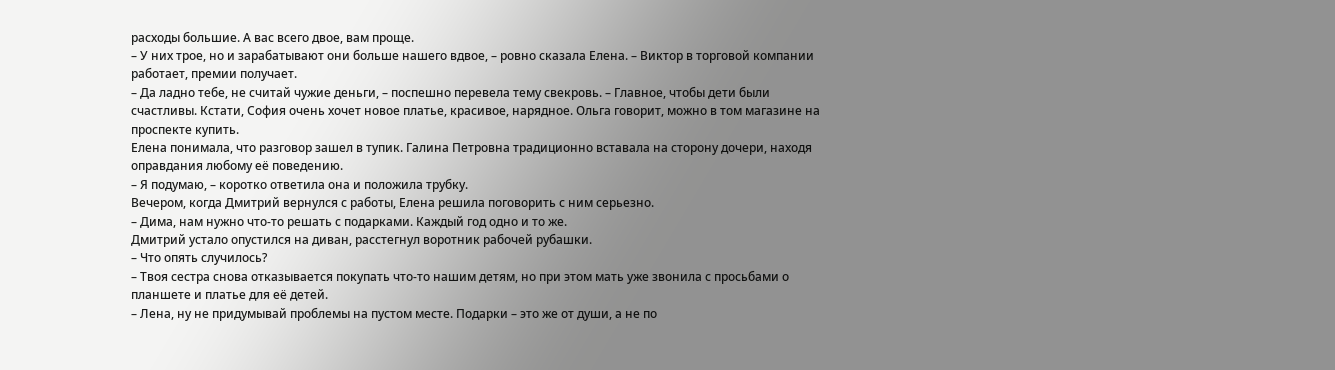расходы большие. А вас всего двое, вам проще.
– У них трое, но и зарабатывают они больше нашего вдвое, – ровно сказала Елена. – Виктор в торговой компании работает, премии получает.
– Да ладно тебе, не считай чужие деньги, – поспешно перевела тему свекровь. – Главное, чтобы дети были счастливы. Кстати, София очень хочет новое платье, красивое, нарядное. Ольга говорит, можно в том магазине на проспекте купить.
Елена понимала, что разговор зашел в тупик. Галина Петровна традиционно вставала на сторону дочери, находя оправдания любому её поведению.
– Я подумаю, – коротко ответила она и положила трубку.
Вечером, когда Дмитрий вернулся с работы, Елена решила поговорить с ним серьезно.
– Дима, нам нужно что-то решать с подарками. Каждый год одно и то же.
Дмитрий устало опустился на диван, расстегнул воротник рабочей рубашки.
– Что опять случилось?
– Твоя сестра снова отказывается покупать что-то нашим детям, но при этом мать уже звонила с просьбами о планшете и платье для её детей.
– Лена, ну не придумывай проблемы на пустом месте. Подарки – это же от души, а не по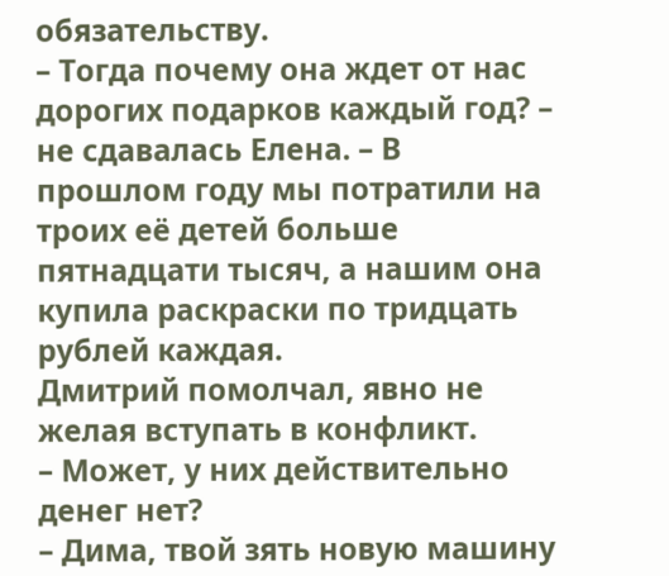обязательству.
– Тогда почему она ждет от нас дорогих подарков каждый год? – не сдавалась Елена. – В прошлом году мы потратили на троих её детей больше пятнадцати тысяч, а нашим она купила раскраски по тридцать рублей каждая.
Дмитрий помолчал, явно не желая вступать в конфликт.
– Может, у них действительно денег нет?
– Дима, твой зять новую машину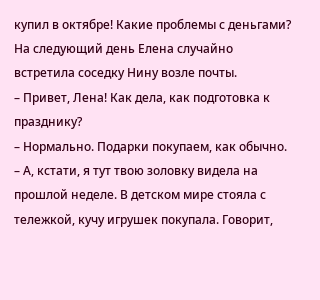купил в октябре! Какие проблемы с деньгами?
На следующий день Елена случайно встретила соседку Нину возле почты.
– Привет, Лена! Как дела, как подготовка к празднику?
– Нормально. Подарки покупаем, как обычно.
– А, кстати, я тут твою золовку видела на прошлой неделе. В детском мире стояла с тележкой, кучу игрушек покупала. Говорит,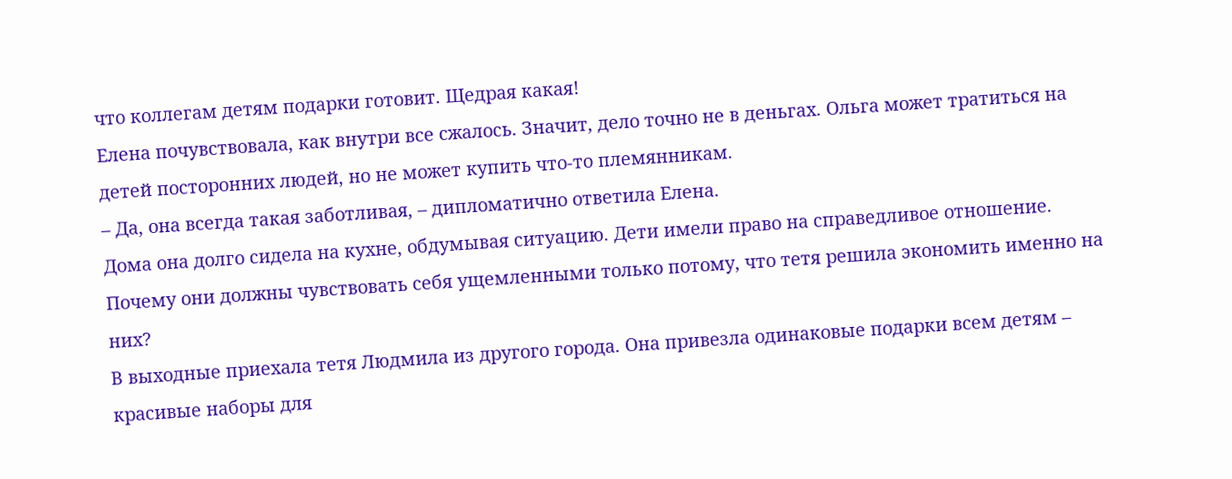что коллегам детям подарки готовит. Щедрая какая!
Елена почувствовала, как внутри все сжалось. Значит, дело точно не в деньгах. Ольга может тратиться на детей посторонних людей, но не может купить что-то племянникам.
– Да, она всегда такая заботливая, – дипломатично ответила Елена.
Дома она долго сидела на кухне, обдумывая ситуацию. Дети имели право на справедливое отношение. Почему они должны чувствовать себя ущемленными только потому, что тетя решила экономить именно на них?
В выходные приехала тетя Людмила из другого города. Она привезла одинаковые подарки всем детям – красивые наборы для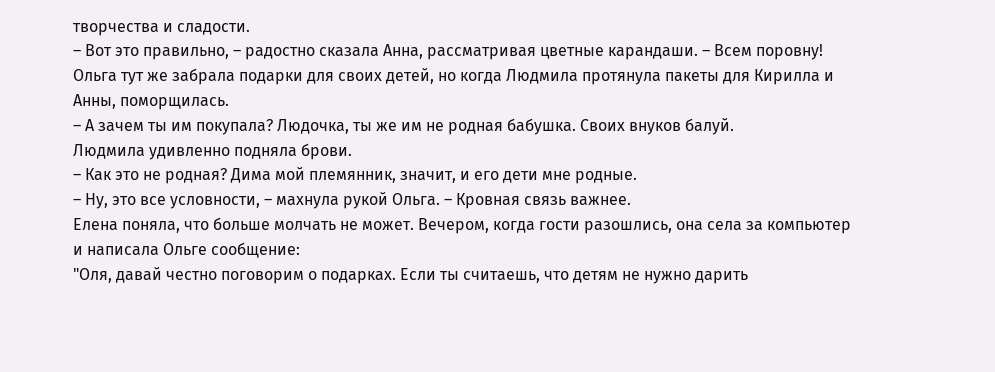творчества и сладости.
– Вот это правильно, – радостно сказала Анна, рассматривая цветные карандаши. – Всем поровну!
Ольга тут же забрала подарки для своих детей, но когда Людмила протянула пакеты для Кирилла и Анны, поморщилась.
– А зачем ты им покупала? Людочка, ты же им не родная бабушка. Своих внуков балуй.
Людмила удивленно подняла брови.
– Как это не родная? Дима мой племянник, значит, и его дети мне родные.
– Ну, это все условности, – махнула рукой Ольга. – Кровная связь важнее.
Елена поняла, что больше молчать не может. Вечером, когда гости разошлись, она села за компьютер и написала Ольге сообщение:
"Оля, давай честно поговорим о подарках. Если ты считаешь, что детям не нужно дарить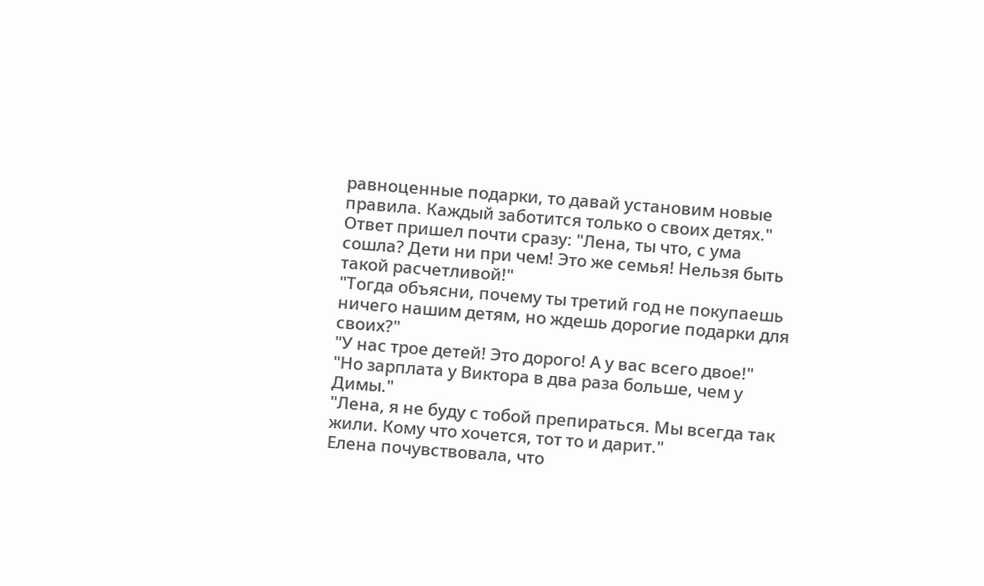равноценные подарки, то давай установим новые правила. Каждый заботится только о своих детях."
Ответ пришел почти сразу: "Лена, ты что, с ума сошла? Дети ни при чем! Это же семья! Нельзя быть такой расчетливой!"
"Тогда объясни, почему ты третий год не покупаешь ничего нашим детям, но ждешь дорогие подарки для своих?"
"У нас трое детей! Это дорого! А у вас всего двое!"
"Но зарплата у Виктора в два раза больше, чем у Димы."
"Лена, я не буду с тобой препираться. Мы всегда так жили. Кому что хочется, тот то и дарит."
Елена почувствовала, что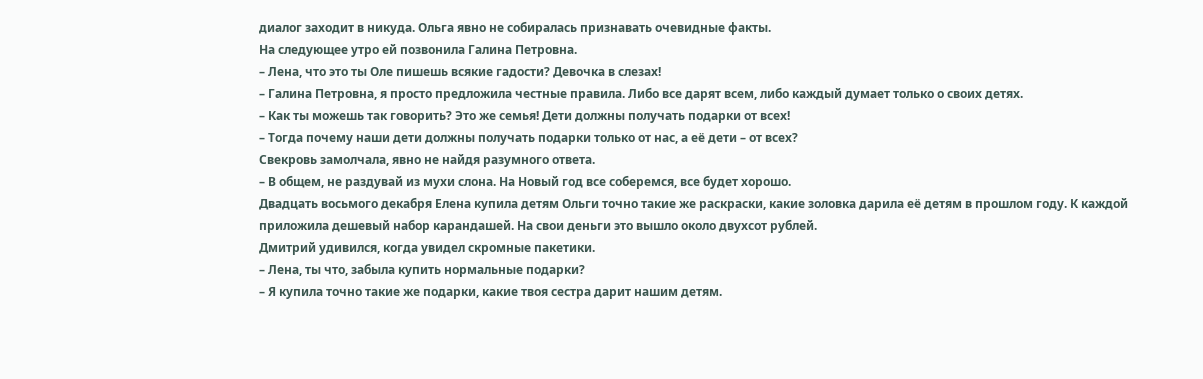диалог заходит в никуда. Ольга явно не собиралась признавать очевидные факты.
На следующее утро ей позвонила Галина Петровна.
– Лена, что это ты Оле пишешь всякие гадости? Девочка в слезах!
– Галина Петровна, я просто предложила честные правила. Либо все дарят всем, либо каждый думает только о своих детях.
– Как ты можешь так говорить? Это же семья! Дети должны получать подарки от всех!
– Тогда почему наши дети должны получать подарки только от нас, а её дети – от всех?
Свекровь замолчала, явно не найдя разумного ответа.
– В общем, не раздувай из мухи слона. На Новый год все соберемся, все будет хорошо.
Двадцать восьмого декабря Елена купила детям Ольги точно такие же раскраски, какие золовка дарила её детям в прошлом году. К каждой приложила дешевый набор карандашей. На свои деньги это вышло около двухсот рублей.
Дмитрий удивился, когда увидел скромные пакетики.
– Лена, ты что, забыла купить нормальные подарки?
– Я купила точно такие же подарки, какие твоя сестра дарит нашим детям.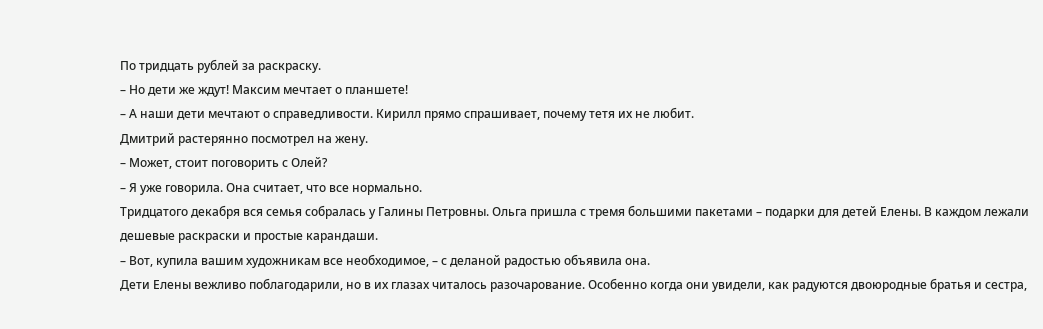По тридцать рублей за раскраску.
– Но дети же ждут! Максим мечтает о планшете!
– А наши дети мечтают о справедливости. Кирилл прямо спрашивает, почему тетя их не любит.
Дмитрий растерянно посмотрел на жену.
– Может, стоит поговорить с Олей?
– Я уже говорила. Она считает, что все нормально.
Тридцатого декабря вся семья собралась у Галины Петровны. Ольга пришла с тремя большими пакетами – подарки для детей Елены. В каждом лежали дешевые раскраски и простые карандаши.
– Вот, купила вашим художникам все необходимое, – с деланой радостью объявила она.
Дети Елены вежливо поблагодарили, но в их глазах читалось разочарование. Особенно когда они увидели, как радуются двоюродные братья и сестра,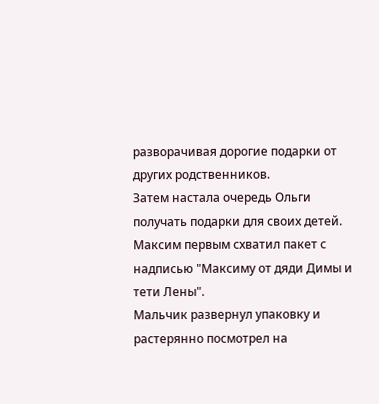разворачивая дорогие подарки от других родственников.
Затем настала очередь Ольги получать подарки для своих детей. Максим первым схватил пакет с надписью "Максиму от дяди Димы и тети Лены".
Мальчик развернул упаковку и растерянно посмотрел на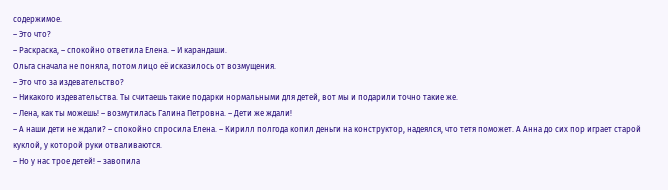содержимое.
– Это что?
– Раскраска, – спокойно ответила Елена. – И карандаши.
Ольга сначала не поняла, потом лицо её исказилось от возмущения.
– Это что за издевательство?
– Никакого издевательства. Ты считаешь такие подарки нормальными для детей, вот мы и подарили точно такие же.
– Лена, как ты можешь! – возмутилась Галина Петровна. – Дети же ждали!
– А наши дети не ждали? – спокойно спросила Елена. – Кирилл полгода копил деньги на конструктор, надеялся, что тетя поможет. А Анна до сих пор играет старой куклой, у которой руки отваливаются.
– Но у нас трое детей! – завопила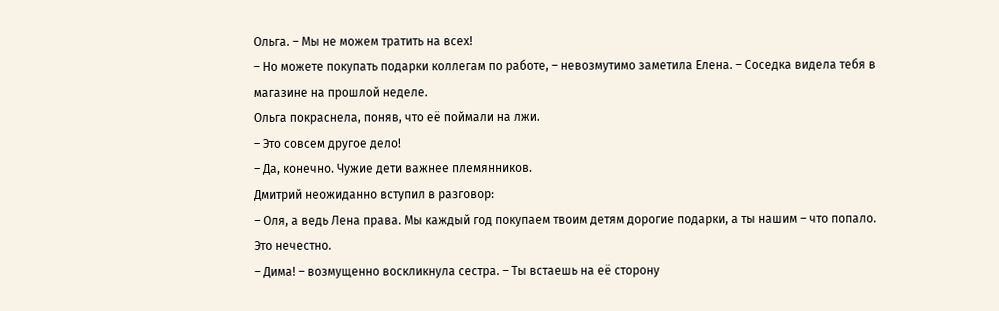Ольга. – Мы не можем тратить на всех!
– Но можете покупать подарки коллегам по работе, – невозмутимо заметила Елена. – Соседка видела тебя в магазине на прошлой неделе.
Ольга покраснела, поняв, что её поймали на лжи.
– Это совсем другое дело!
– Да, конечно. Чужие дети важнее племянников.
Дмитрий неожиданно вступил в разговор:
– Оля, а ведь Лена права. Мы каждый год покупаем твоим детям дорогие подарки, а ты нашим – что попало. Это нечестно.
– Дима! – возмущенно воскликнула сестра. – Ты встаешь на её сторону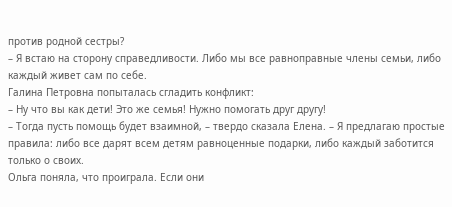против родной сестры?
– Я встаю на сторону справедливости. Либо мы все равноправные члены семьи, либо каждый живет сам по себе.
Галина Петровна попыталась сгладить конфликт:
– Ну что вы как дети! Это же семья! Нужно помогать друг другу!
– Тогда пусть помощь будет взаимной, – твердо сказала Елена. – Я предлагаю простые правила: либо все дарят всем детям равноценные подарки, либо каждый заботится только о своих.
Ольга поняла, что проиграла. Если они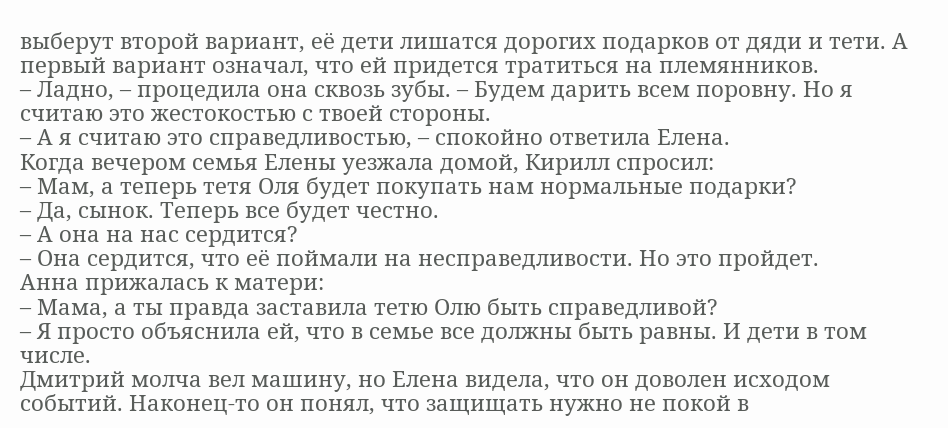выберут второй вариант, её дети лишатся дорогих подарков от дяди и тети. А первый вариант означал, что ей придется тратиться на племянников.
– Ладно, – процедила она сквозь зубы. – Будем дарить всем поровну. Но я считаю это жестокостью с твоей стороны.
– А я считаю это справедливостью, – спокойно ответила Елена.
Когда вечером семья Елены уезжала домой, Кирилл спросил:
– Мам, а теперь тетя Оля будет покупать нам нормальные подарки?
– Да, сынок. Теперь все будет честно.
– А она на нас сердится?
– Она сердится, что её поймали на несправедливости. Но это пройдет.
Анна прижалась к матери:
– Мама, а ты правда заставила тетю Олю быть справедливой?
– Я просто объяснила ей, что в семье все должны быть равны. И дети в том числе.
Дмитрий молча вел машину, но Елена видела, что он доволен исходом событий. Наконец-то он понял, что защищать нужно не покой в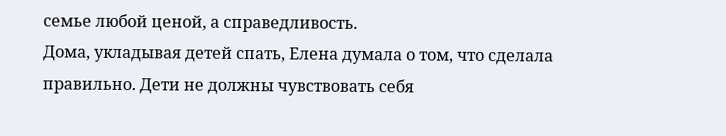семье любой ценой, а справедливость.
Дома, укладывая детей спать, Елена думала о том, что сделала правильно. Дети не должны чувствовать себя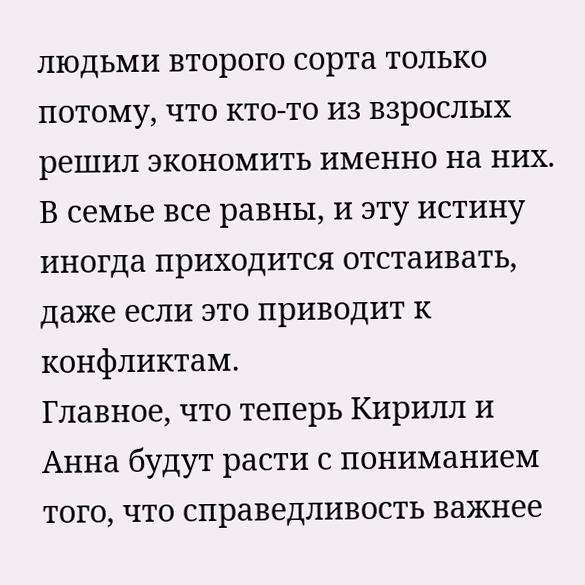людьми второго сорта только потому, что кто-то из взрослых решил экономить именно на них. В семье все равны, и эту истину иногда приходится отстаивать, даже если это приводит к конфликтам.
Главное, что теперь Кирилл и Анна будут расти с пониманием того, что справедливость важнее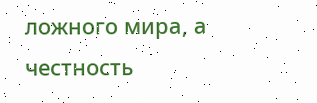ложного мира, а честность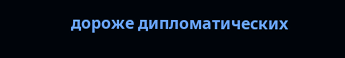дороже дипломатических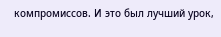компромиссов. И это был лучший урок,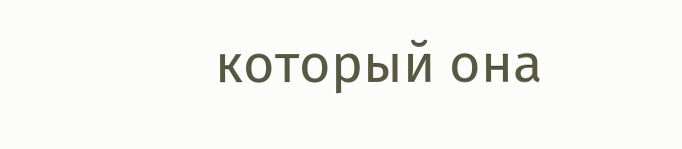который она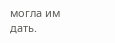могла им дать.